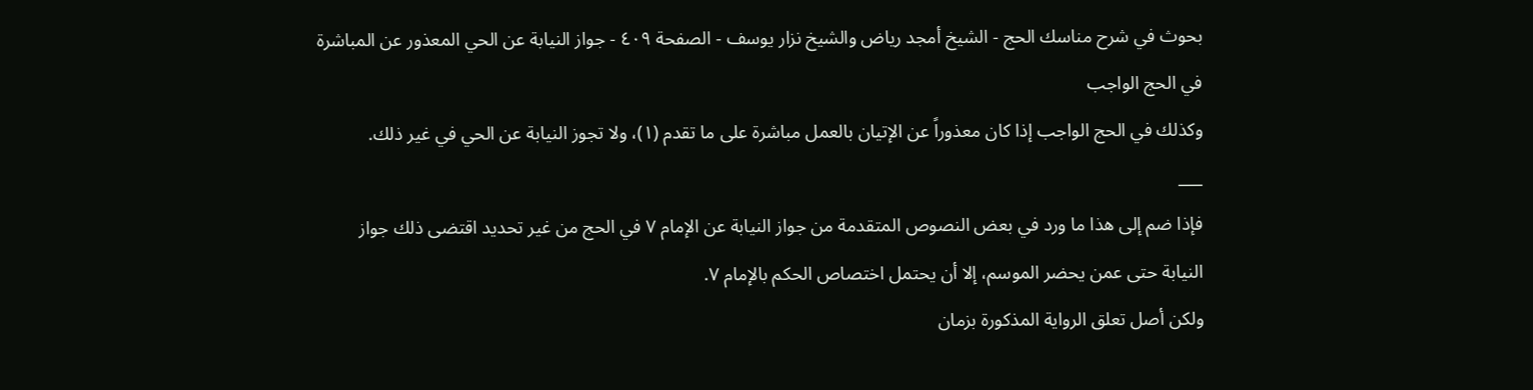بحوث في شرح مناسك الحج - الشيخ أمجد رياض والشيخ نزار يوسف - الصفحة ٤٠٩ - جواز النيابة عن الحي المعذور عن المباشرة في الحج الواجب
وكذلك في الحج الواجب إذا كان معذوراً عن الإتيان بالعمل مباشرة على ما تقدم (١)، ولا تجوز النيابة عن الحي في غير ذلك.
___
فإذا ضم إلى هذا ما ورد في بعض النصوص المتقدمة من جواز النيابة عن الإمام ٧ في الحج من غير تحديد اقتضى ذلك جواز النيابة حتى عمن يحضر الموسم، إلا أن يحتمل اختصاص الحكم بالإمام ٧.
ولكن أصل تعلق الرواية المذكورة بزمان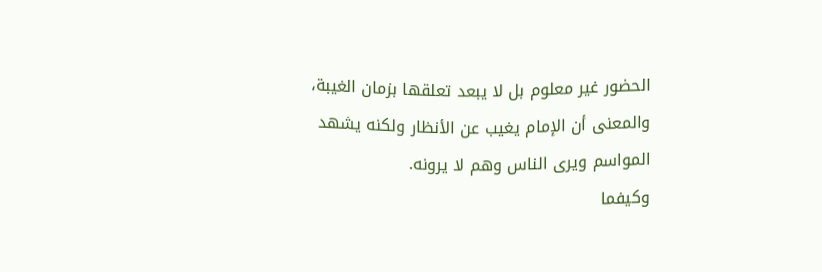الحضور غير معلوم بل لا يبعد تعلقها بزمان الغيبة، والمعنى أن الإمام يغيب عن الأنظار ولكنه يشهد المواسم ويرى الناس وهم لا يرونه.
وكيفما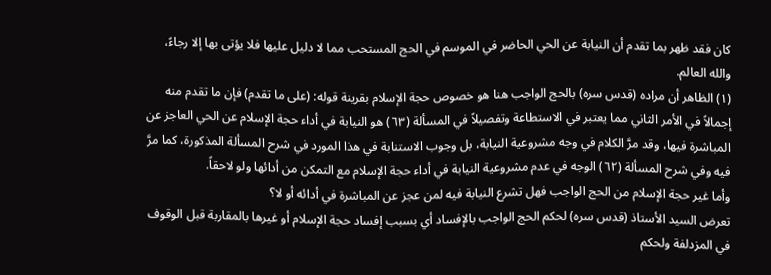كان فقد ظهر بما تقدم أن النيابة عن الحي الحاضر في الموسم في الحج المستحب مما لا دليل عليها فلا يؤتى بها إلا رجاءً، والله العالم.
(١) الظاهر أن مراده (قدس سره) بالحج الواجب هنا هو خصوص حجة الإسلام بقرينة قوله: (على ما تقدم) فإن ما تقدم منه إجمالاً في الأمر الثاني مما يعتبر في الاستطاعة وتفصيلاً في المسألة (٦٣) هو النيابة في أداء حجة الإسلام عن الحي العاجز عن المباشرة فيها، وقد مرَّ الكلام في وجه مشروعية النيابة، بل وجوب الاستنابة في هذا المورد في شرح المسألة المذكورة، كما مرَّ فيه وفي شرح المسألة (٦٢) الوجه في عدم مشروعية النيابة في أداء حجة الإسلام مع التمكن من أدائها ولو لاحقاً.
وأما غير حجة الإسلام من الحج الواجب فهل تشرع النيابة فيه لمن عجز عن المباشرة في أدائه أو لا؟
تعرض السيد الأستاذ (قدس سره) لحكم الحج الواجب بالإفساد أي بسبب إفساد حجة الإسلام أو غيرها بالمقاربة قبل الوقوف في المزدلفة ولحكم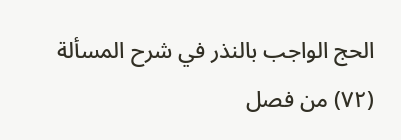الحج الواجب بالنذر في شرح المسألة (٧٢) من فصل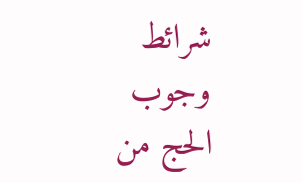شرائط وجوب الحج من